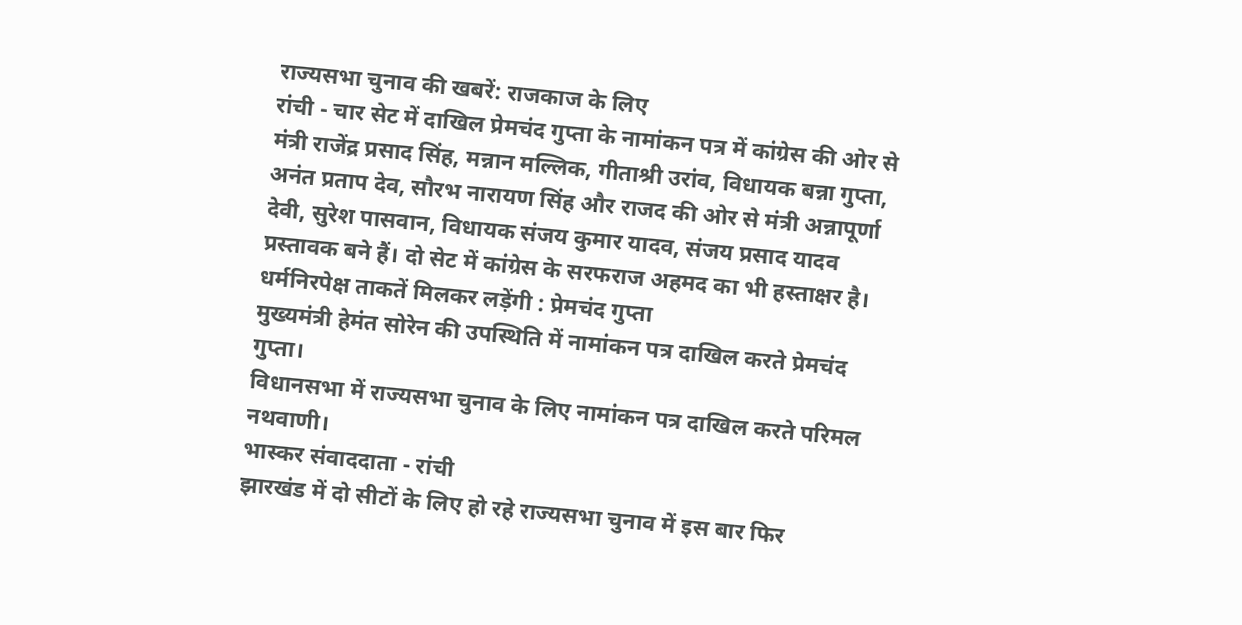राज्यसभा चुनाव की खबरें: राजकाज के लिए
रांची - चार सेट में दाखिल प्रेमचंद गुप्ता के नामांकन पत्र में कांग्रेस की ओर से मंत्री राजेंद्र प्रसाद सिंह, मन्नान मल्लिक, गीताश्री उरांव, विधायक बन्ना गुप्ता, अनंत प्रताप देव, सौरभ नारायण सिंह और राजद की ओर से मंत्री अन्नापूर्णा देवी, सुरेश पासवान, विधायक संजय कुमार यादव, संजय प्रसाद यादव प्रस्तावक बने हैं। दो सेट में कांग्रेस के सरफराज अहमद का भी हस्ताक्षर है।
धर्मनिरपेक्ष ताकतें मिलकर लड़ेंगी : प्रेमचंद गुप्ता
मुख्यमंत्री हेमंत सोरेन की उपस्थिति में नामांकन पत्र दाखिल करते प्रेमचंद गुप्ता।
विधानसभा में राज्यसभा चुनाव के लिए नामांकन पत्र दाखिल करते परिमल नथवाणी।
भास्कर संवाददाता - रांची
झारखंड में दो सीटों के लिए हो रहे राज्यसभा चुनाव में इस बार फिर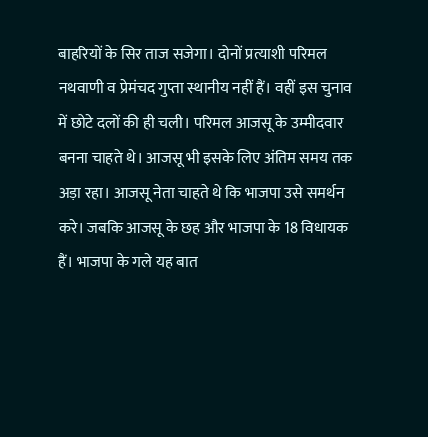बाहरियों के सिर ताज सजेगा। दोनों प्रत्याशी परिमल नथवाणी व प्रेमंचद गुप्ता स्थानीय नहीं हैं। वहीं इस चुनाव में छोटे दलों की ही चली। परिमल आजसू के उम्मीदवार बनना चाहते थे। आजसू भी इसके लिए अंतिम समय तक अड़ा रहा। आजसू नेता चाहते थे कि भाजपा उसे समर्थन करे। जबकि आजसू के छह और भाजपा के 18 विधायक हैं। भाजपा के गले यह बात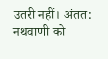उतरी नहीं। अंतत: नथवाणी को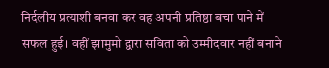निर्दलीय प्रत्याशी बनवा कर वह अपनी प्रतिष्ठा बचा पाने में सफल हुई। वहीं झामुमो द्वारा सविता को उम्मीदवार नहीं बनाने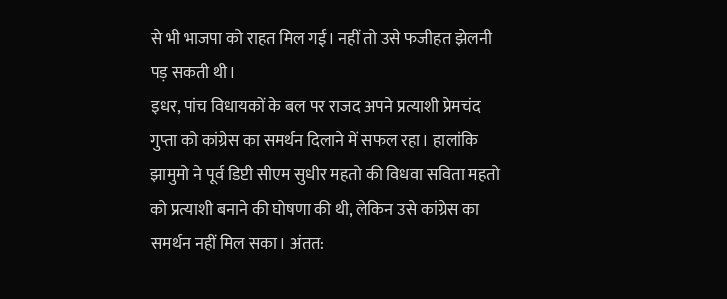से भी भाजपा को राहत मिल गई। नहीं तो उसे फजीहत झेलनी पड़ सकती थी।
इधर, पांच विधायकों के बल पर राजद अपने प्रत्याशी प्रेमचंद गुप्ता को कांग्रेस का समर्थन दिलाने में सफल रहा। हालांकि झामुमो ने पूर्व डिप्टी सीएम सुधीर महतो की विधवा सविता महतो को प्रत्याशी बनाने की घोषणा की थी, लेकिन उसे कांग्रेस का समर्थन नहीं मिल सका। अंतत: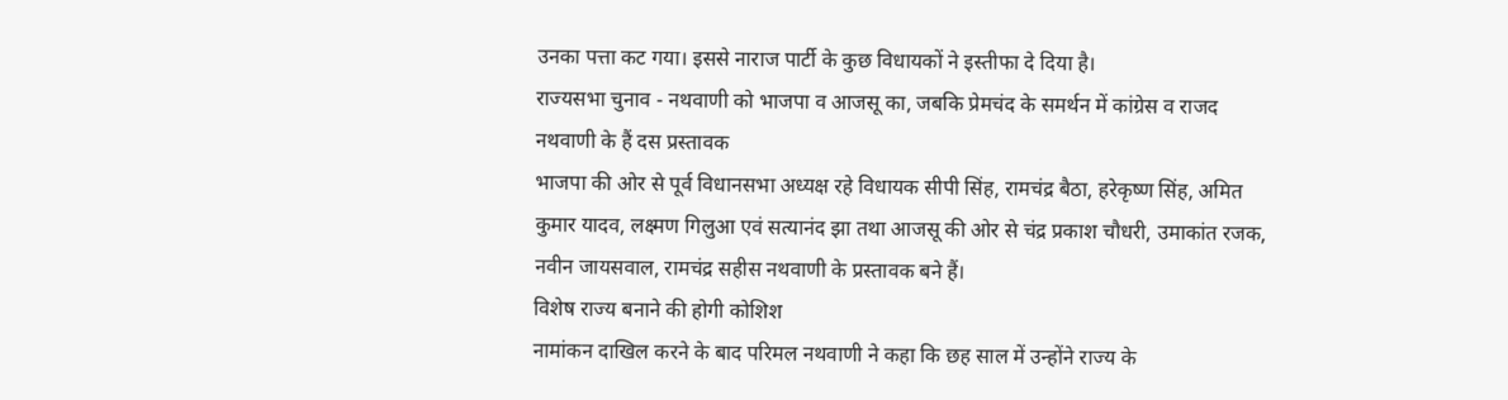उनका पत्ता कट गया। इससे नाराज पार्टी के कुछ विधायकों ने इस्तीफा दे दिया है।
राज्यसभा चुनाव - नथवाणी को भाजपा व आजसू का, जबकि प्रेमचंद के समर्थन में कांग्रेस व राजद
नथवाणी के हैं दस प्रस्तावक
भाजपा की ओर से पूर्व विधानसभा अध्यक्ष रहे विधायक सीपी सिंह, रामचंद्र बैठा, हरेकृष्ण सिंह, अमित कुमार यादव, लक्ष्मण गिलुआ एवं सत्यानंद झा तथा आजसू की ओर से चंद्र प्रकाश चौधरी, उमाकांत रजक, नवीन जायसवाल, रामचंद्र सहीस नथवाणी के प्रस्तावक बने हैं।
विशेष राज्य बनाने की होगी कोशिश
नामांकन दाखिल करने के बाद परिमल नथवाणी ने कहा कि छह साल में उन्होंने राज्य के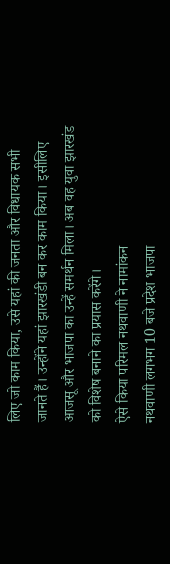लिए जो काम किया, उसे यहां की जनता और विधायक सभी जानते हैं। उन्होंने यहां झारखंडी बन कर काम किया। इसीलिए आजसू और भाजपा का उन्हें समर्थन मिला। अब वह युवा झारखंड को विशेष बनाने का प्रयास करेंगे।
ऐसे किया परिमल नथवाणी ने नामांकन
नथवाणी लगभग 10 बजे प्रदेश भाजपा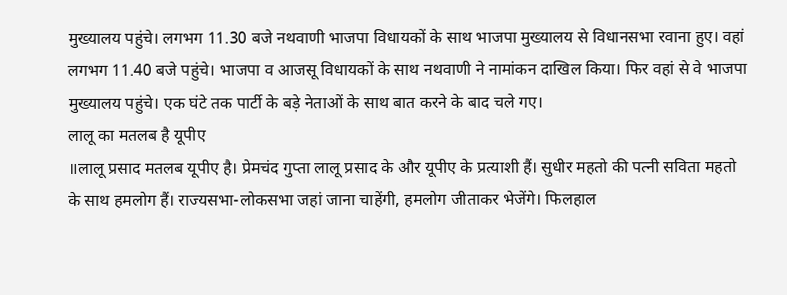मुख्यालय पहुंचे। लगभग 11.30 बजे नथवाणी भाजपा विधायकों के साथ भाजपा मुख्यालय से विधानसभा रवाना हुए। वहां लगभग 11.40 बजे पहुंचे। भाजपा व आजसू विधायकों के साथ नथवाणी ने नामांकन दाखिल किया। फिर वहां से वे भाजपा मुख्यालय पहुंचे। एक घंटे तक पार्टी के बड़े नेताओं के साथ बात करने के बाद चले गए।
लालू का मतलब है यूपीए
॥लालू प्रसाद मतलब यूपीए है। प्रेमचंद गुप्ता लालू प्रसाद के और यूपीए के प्रत्याशी हैं। सुधीर महतो की पत्नी सविता महतो के साथ हमलोग हैं। राज्यसभा-लोकसभा जहां जाना चाहेंगी, हमलोग जीताकर भेजेंगे। फिलहाल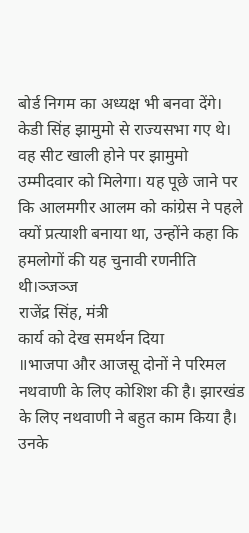बोर्ड निगम का अध्यक्ष भी बनवा देंगे। केडी सिंह झामुमो से राज्यसभा गए थे। वह सीट खाली होने पर झामुमो उम्मीदवार को मिलेगा। यह पूछे जाने पर कि आलमगीर आलम को कांग्रेस ने पहले क्यों प्रत्याशी बनाया था, उन्होंने कहा कि हमलोगों की यह चुनावी रणनीति थी।ञ्जञ्ज
राजेंद्र सिंह, मंत्री
कार्य को देख समर्थन दिया
॥भाजपा और आजसू दोनों ने परिमल नथवाणी के लिए कोशिश की है। झारखंड के लिए नथवाणी ने बहुत काम किया है। उनके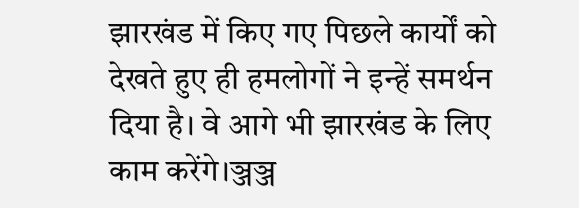झारखंड में किए गए पिछले कार्यों को देखते हुए ही हमलोगों ने इन्हें समर्थन दिया है। वे आगे भी झारखंड के लिए काम करेंगे।ञ्जञ्ज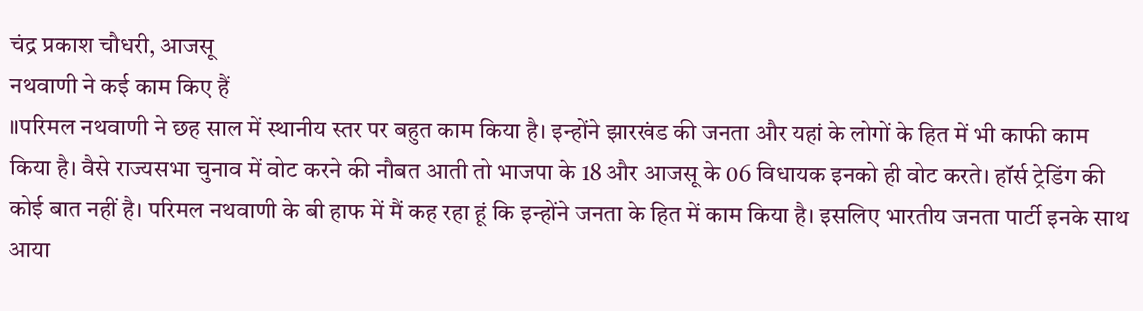चंद्र प्रकाश चौधरी, आजसू
नथवाणी ने कई काम किए हैं
॥परिमल नथवाणी ने छह साल में स्थानीय स्तर पर बहुत काम किया है। इन्होंने झारखंड की जनता और यहां के लोगों के हित में भी काफी काम किया है। वैसे राज्यसभा चुनाव में वोट करने की नौबत आती तो भाजपा के 18 और आजसू के 06 विधायक इनको ही वोट करते। हॉर्स ट्रेडिंग की कोई बात नहीं है। परिमल नथवाणी के बी हाफ में मैं कह रहा हूं कि इन्होंने जनता के हित में काम किया है। इसलिए भारतीय जनता पार्टी इनके साथ आया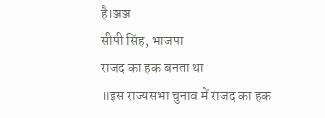है।ञ्जञ्ज
सीपी सिंह, भाजपा
राजद का हक बनता था
॥इस राज्यसभा चुनाव में राजद का हक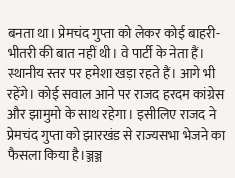बनता था। प्रेमचंद गुप्ता को लेकर कोई बाहरी-भीतरी की बात नहीं थी। वे पार्टी के नेता हैं। स्थानीय स्तर पर हमेशा खड़ा रहते हैं। आगे भी रहेंगे। कोई सवाल आने पर राजद हरदम कांग्रेस और झामुमो के साथ रहेगा। इसीलिए राजद ने प्रेमचंद गुप्ता को झारखंड से राज्यसभा भेजने का फैसला किया है।ञ्जञ्ज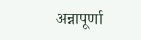अन्नापूर्णा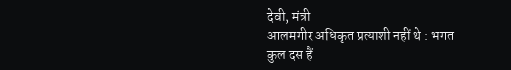देवी, मंत्री
आलमगीर अधिकृत प्रत्याशी नहीं थे : भगत
कुल दस हैं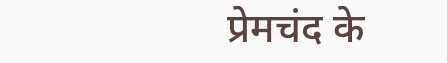प्रेमचंद के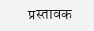प्रस्तावक